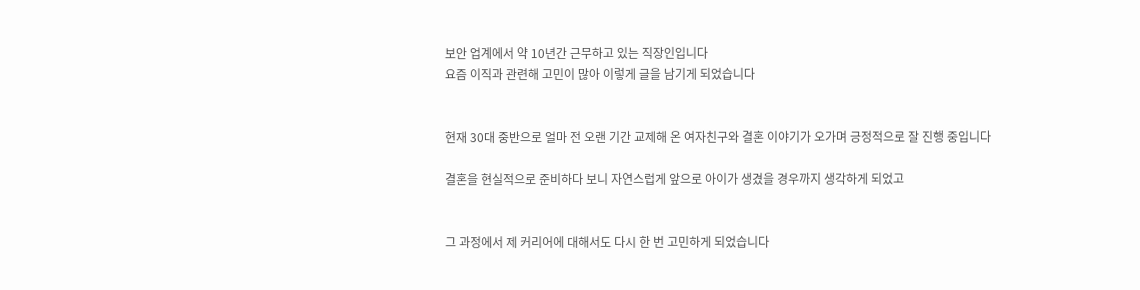보안 업계에서 약 10년간 근무하고 있는 직장인입니다
요즘 이직과 관련해 고민이 많아 이렇게 글을 남기게 되었습니다


현재 30대 중반으로 얼마 전 오랜 기간 교제해 온 여자친구와 결혼 이야기가 오가며 긍정적으로 잘 진행 중입니다

결혼을 현실적으로 준비하다 보니 자연스럽게 앞으로 아이가 생겼을 경우까지 생각하게 되었고


그 과정에서 제 커리어에 대해서도 다시 한 번 고민하게 되었습니다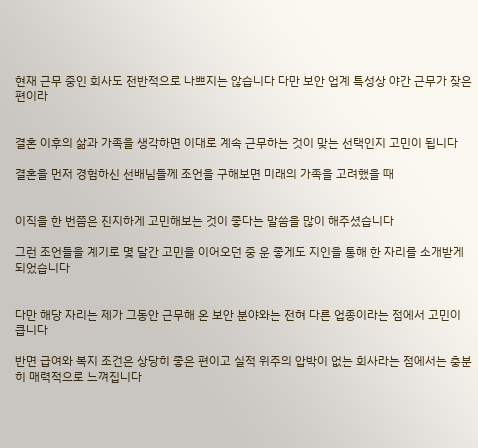현재 근무 중인 회사도 전반적으로 나쁘지는 않습니다 다만 보안 업계 특성상 야간 근무가 잦은 편이라


결혼 이후의 삶과 가족을 생각하면 이대로 계속 근무하는 것이 맞는 선택인지 고민이 됩니다

결혼을 먼저 경험하신 선배님들께 조언을 구해보면 미래의 가족을 고려했을 때


이직을 한 번쯤은 진지하게 고민해보는 것이 좋다는 말씀을 많이 해주셨습니다

그런 조언들을 계기로 몇 달간 고민을 이어오던 중 운 좋게도 지인을 통해 한 자리를 소개받게 되었습니다


다만 해당 자리는 제가 그동안 근무해 온 보안 분야와는 전혀 다른 업종이라는 점에서 고민이 큽니다

반면 급여와 복지 조건은 상당히 좋은 편이고 실적 위주의 압박이 없는 회사라는 점에서는 충분히 매력적으로 느껴집니다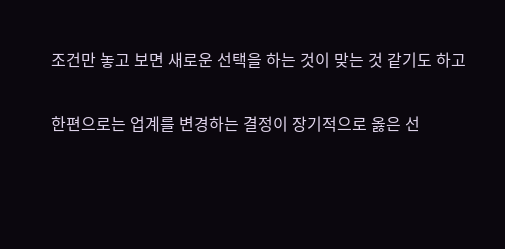조건만 놓고 보면 새로운 선택을 하는 것이 맞는 것 같기도 하고

한편으로는 업계를 변경하는 결정이 장기적으로 옳은 선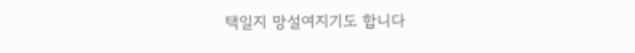택일지 망설여지기도 합니다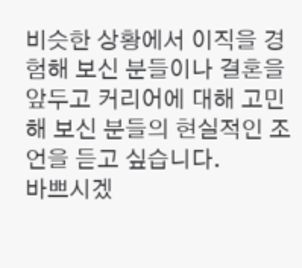비슷한 상황에서 이직을 경험해 보신 분들이나 결혼을 앞두고 커리어에 대해 고민해 보신 분들의 현실적인 조언을 듣고 싶습니다.
바쁘시겠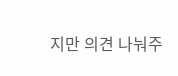지만 의견 나눠주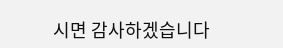시면 감사하겠습니다